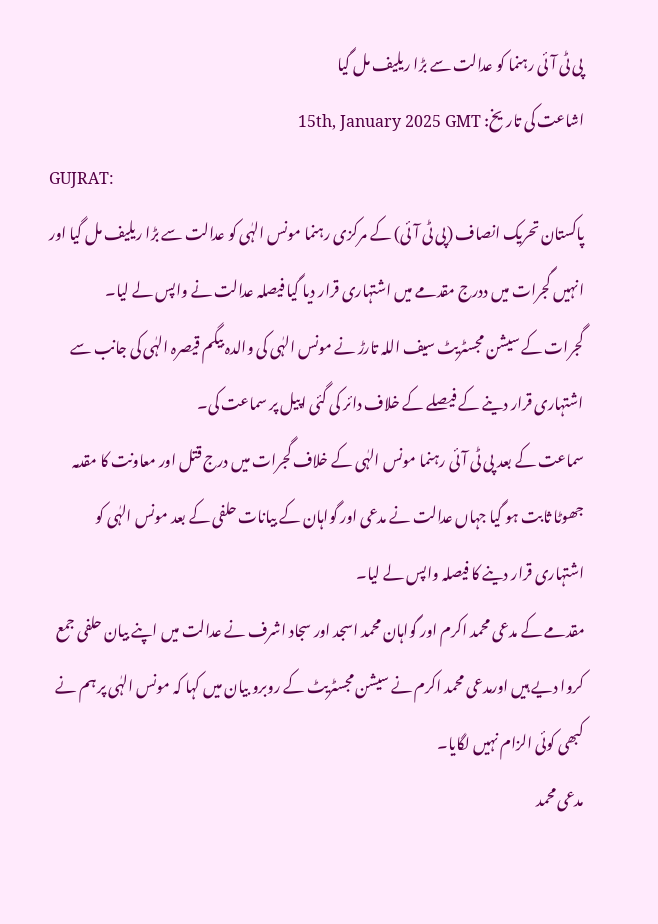پی ٹی آئی رہنما کو عدالت سے بڑا ریلیف مل گیا
اشاعت کی تاریخ: 15th, January 2025 GMT
GUJRAT:
پاکستان تحریک انصاف (پی ٹی آئی) کے مرکزی رہنما مونس الہٰی کو عدالت سے بڑا ریلیف مل گیا اور انہیں گجرات میں ددرج مقدمے میں اشتہاری قرار دیا گیا فیصلہ عدالت نے واپس لے لیا۔
گجرات کے سیشن مجسٹریٹ سیف اللہ تارڑ نے مونس الہٰی کی والدہ بیگم قیصرہ الہٰی کی جانب سے اشتہاری قرار دینے کے فیصلے کے خلاف دائر کی گئی اپیل پر سماعت کی۔
سماعت کے بعد پی ٹی آئی رہنما مونس الہٰی کے خلاف گجرات میں درج قتل اور معاونت کا مقدمہ جھوٹا ثابت ہو گیا جہاں عدالت نے مدعی اور گواہان کے بیانات حلفی کے بعد مونس الہٰی کو اشتہاری قرار دینے کا فیصلہ واپس لے لیا۔
مقدمے کے مدعی محمد اکرم اور گواہان محمد اسجد اور سجاد اشرف نے عدالت میں اپنے بیان حلفی جمع کروا دیے ہیں اورمدعی محمد اکرم نے سیشن مجسٹریٹ کے روبرو بیان میں کہا کہ مونس الہٰی پر ہم نے کبھی کوئی الزام نہیں لگایا۔
مدعی محمد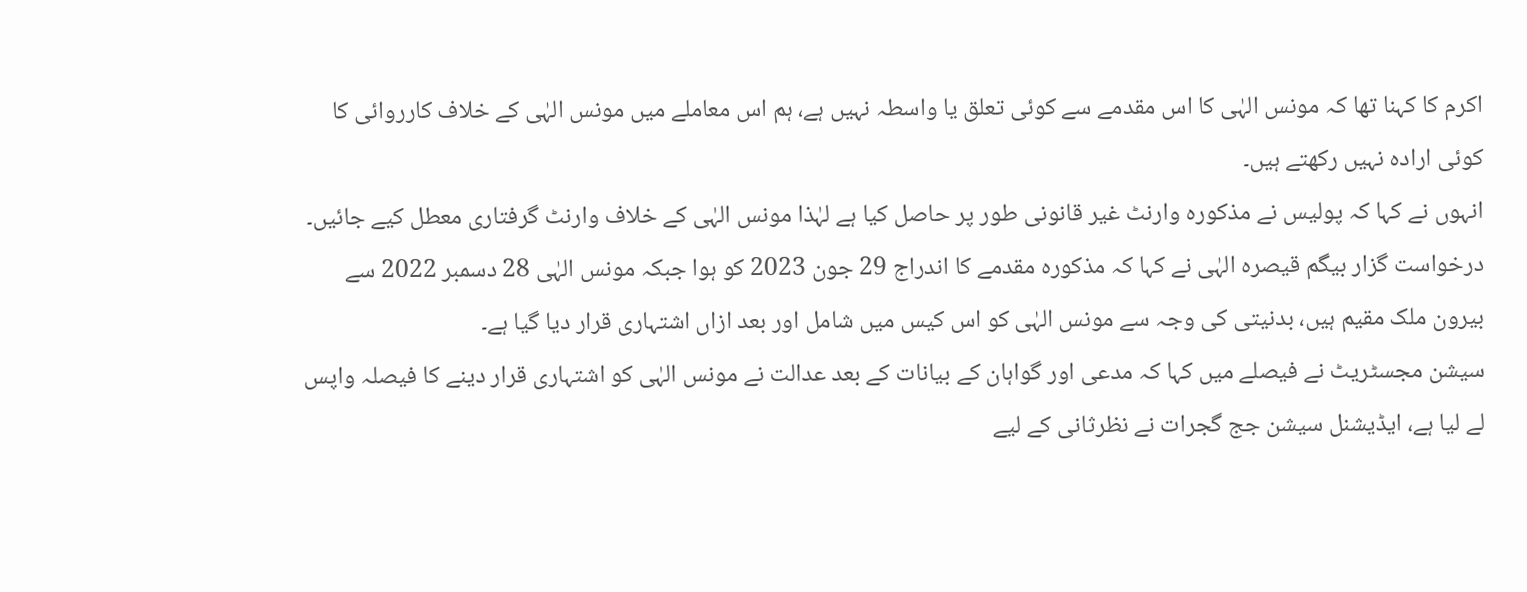اکرم کا کہنا تھا کہ مونس الہٰی کا اس مقدمے سے کوئی تعلق یا واسطہ نہیں ہے، ہم اس معاملے میں مونس الہٰی کے خلاف کارروائی کا کوئی ارادہ نہیں رکھتے ہیں۔
انہوں نے کہا کہ پولیس نے مذکورہ وارنٹ غیر قانونی طور پر حاصل کیا ہے لہٰذا مونس الہٰی کے خلاف وارنٹ گرفتاری معطل کیے جائیں۔
درخواست گزار بیگم قیصرہ الہٰی نے کہا کہ مذکورہ مقدمے کا اندراج 29 جون 2023 کو ہوا جبکہ مونس الہٰی 28 دسمبر 2022 سے بیرون ملک مقیم ہیں، بدنیتی کی وجہ سے مونس الہٰی کو اس کیس میں شامل اور بعد ازاں اشتہاری قرار دیا گیا ہے۔
سیشن مجسٹریٹ نے فیصلے میں کہا کہ مدعی اور گواہان کے بیانات کے بعد عدالت نے مونس الہٰی کو اشتہاری قرار دینے کا فیصلہ واپس لے لیا ہے، ایڈیشنل سیشن جج گجرات نے نظرثانی کے لیے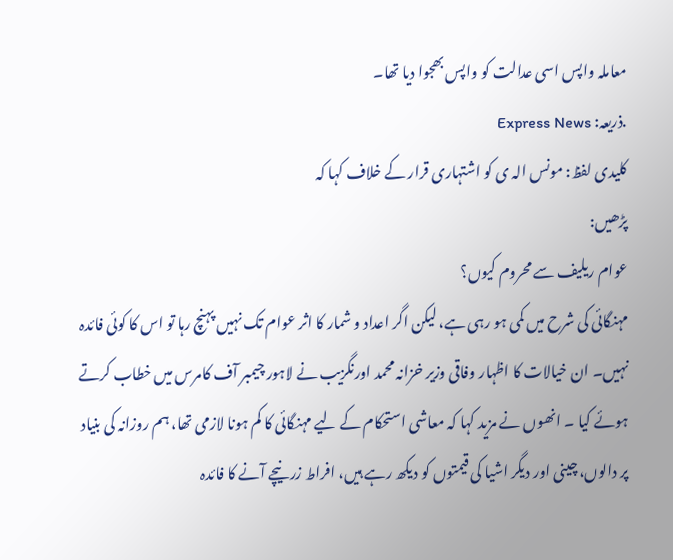معاملہ واپس اسی عدالت کو واپس بھجوا دیا تھا۔
.ذریعہ: Express News
کلیدی لفظ: مونس الہ ی کو اشتہاری قرار کے خلاف کہا کہ
پڑھیں:
عوام ریلیف سے محروم کیوں؟
مہنگائی کی شرح میں کمی ہو رہی ہے، لیکن اگر اعداد و شمار کا اثر عوام تک نہیں پہنچ رہا تو اس کا کوئی فائدہ نہیں۔ ان خیالات کا اظہار وفاقی وزیر خزانہ محمد اورنگزیب نے لاہور چیمبر آف کامرس میں خطاب کرتے ہوئے کیا ۔ انھوں نے مزید کہا کہ معاشی استحکام کے لیے مہنگائی کا کم ہونا لازمی تھا، ہم روزانہ کی بنیاد پر دالوں، چینی اور دیگر اشیا کی قیمتوں کو دیکھ رہے ہیں، افراط زر نیچے آنے کا فائدہ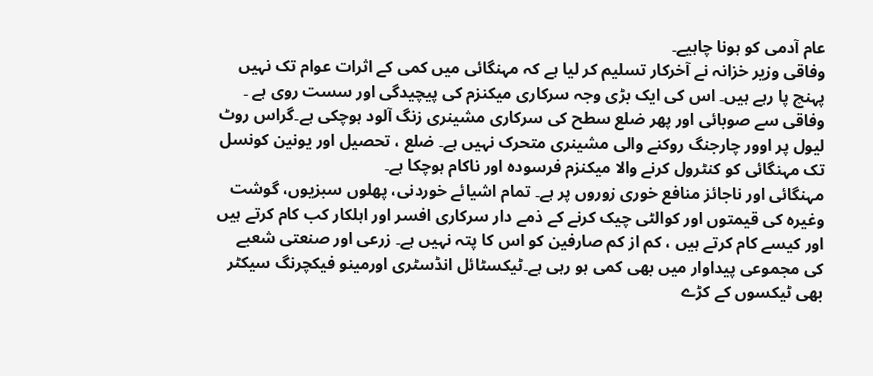عام آدمی کو ہونا چاہیے۔
وفاقی وزیر خزانہ نے آخرکار تسلیم کر لیا ہے کہ مہنگائی میں کمی کے اثرات عوام تک نہیں پہنچ پا رہے ہیں۔ اس کی ایک بڑی وجہ سرکاری میکنزم کی پیچیدگی اور سست روی ہے ۔ وفاقی سے صوبائی اور پھر ضلع سطح کی سرکاری مشینری زنگ آلود ہوچکی ہے۔گراس روٹ لیول پر اوور چارجنگ روکنے والی مشینری متحرک نہیں ہے۔ ضلع ، تحصیل اور یونین کونسل تک مہنگائی کو کنٹرول کرنے والا میکنزم فرسودہ اور ناکام ہوچکا ہے۔
مہنگائی اور ناجائز منافع خوری زوروں پر ہے۔ تمام اشیائے خوردنی، پھلوں سبزیوں، گوشت وغیرہ کی قیمتوں اور کوالٹی چیک کرنے کے ذمے دار سرکاری افسر اور اہلکار کب کام کرتے ہیں اور کیسے کام کرتے ہیں ، کم از کم صارفین کو اس کا پتہ نہیں ہے۔ زرعی اور صنعتی شعبے کی مجموعی پیداوار میں بھی کمی ہو رہی ہے۔ٹیکسٹائل انڈسٹری اورمینو فیکچرنگ سیکٹر بھی ٹیکسوں کے کڑے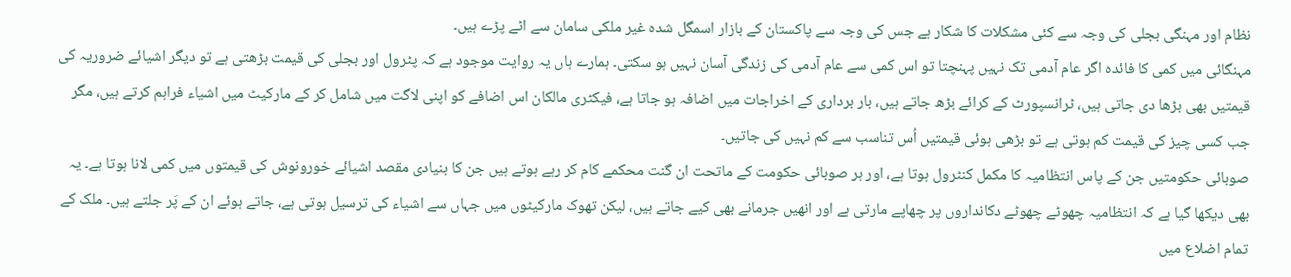نظام اور مہنگی بجلی کی وجہ سے کئی مشکلات کا شکار ہے جس کی وجہ سے پاکستان کے بازار اسمگل شدہ غیر ملکی سامان سے اٹے پڑے ہیں۔
مہنگائی میں کمی کا فائدہ اگر عام آدمی تک نہیں پہنچتا تو اس کمی سے عام آدمی کی زندگی آسان نہیں ہو سکتی۔ ہمارے ہاں یہ روایت موجود ہے کہ پٹرول اور بجلی کی قیمت بڑھتی ہے تو دیگر اشیائے ضروریہ کی قیمتیں بھی بڑھا دی جاتی ہیں، ٹرانسپورٹ کے کرائے بڑھ جاتے ہیں، بار برداری کے اخراجات میں اضافہ ہو جاتا ہے، فیکٹری مالکان اس اضافے کو اپنی لاگت میں شامل کر کے مارکیٹ میں اشیاء فراہم کرتے ہیں، مگر جب کسی چیز کی قیمت کم ہوتی ہے تو بڑھی ہوئی قیمتیں اُس تناسب سے کم نہیں کی جاتیں۔
صوبائی حکومتیں جن کے پاس انتظامیہ کا مکمل کنٹرول ہوتا ہے، اور ہر صوبائی حکومت کے ماتحت ان گنت محکمے کام کر رہے ہوتے ہیں جن کا بنیادی مقصد اشیائے خورونوش کی قیمتوں میں کمی لانا ہوتا ہے۔ یہ بھی دیکھا گیا ہے کہ انتظامیہ چھوٹے چھوٹے دکانداروں پر چھاپے مارتی ہے اور انھیں جرمانے بھی کیے جاتے ہیں، لیکن تھوک مارکیٹوں میں جہاں سے اشیاء کی ترسیل ہوتی ہے، جاتے ہوئے ان کے پَر جلتے ہیں۔ ملک کے تمام اضلاع میں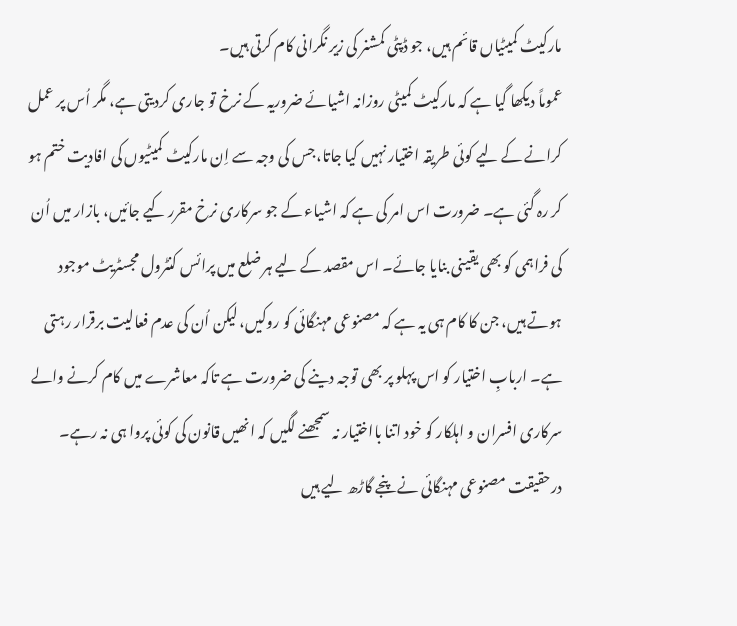مارکیٹ کمیٹیاں قائم ہیں، جو ڈپٹی کمشنر کی زیر نگرانی کام کرتی ہیں۔
عموماً دیکھا گیا ہے کہ مارکیٹ کمیٹی روزانہ اشیائے ضروریہ کے نرخ تو جاری کردیتی ہے، مگر اُس پر عمل کرانے کے لیے کوئی طریقہ اختیار نہیں کیا جاتا،جس کی وجہ سے اِن مارکیٹ کمیٹیوں کی افادیت ختم ہو کر رہ گئی ہے۔ ضرورت اس امر کی ہے کہ اشیاء کے جو سرکاری نرخ مقرر کیے جائیں، بازار میں اُن کی فراہمی کو بھی یقینی بنایا جائے۔ اس مقصد کے لیے ہر ضلع میں پرائس کنٹرول مجسٹریٹ موجود ہوتے ہیں، جن کا کام ہی یہ ہے کہ مصنوعی مہنگائی کو روکیں، لیکن اُن کی عدم فعالیت برقرار رہتی ہے۔ اربابِ اختیار کو اس پہلو پر بھی توجہ دینے کی ضرورت ہے تاکہ معاشرے میں کام کرنے والے سرکاری افسران و اہلکار کو خود اتنا بااختیار نہ سمجھنے لگیں کہ انھیں قانون کی کوئی پروا ہی نہ رہے۔
درحقیقت مصنوعی مہنگائی نے پنجے گاڑھ لیے ہیں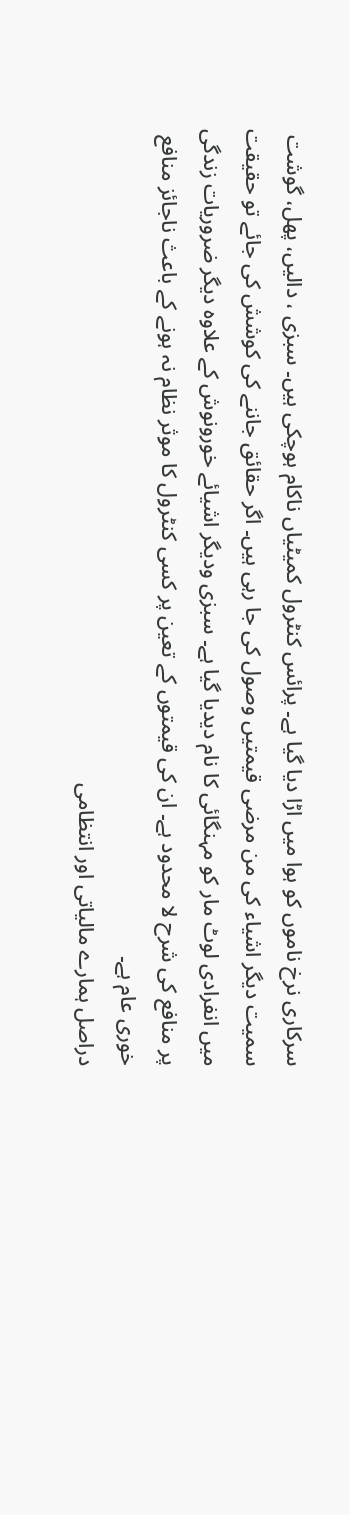سرکاری نرخ ناموں کو ہوا میں اڑا دیا گیا ہے۔ پرائس کنٹرول کمیٹیاں ناکام ہوچکی ہیں۔ سبزی ، دالیں، پھل، گوشت سمیت دیگر اشیاء کی من مرضی قیمتیں وصول کی جا رہی ہیں۔ اگر حقائق جاننے کی کوشش کی جائے تو حقیقت میں انفرادی لوٹ مار کو مہنگائی کا نام دیدیا گیا ہے۔ سبزی ودیگر اشیائے خورونوش کے علاوہ دیگر ضروریات زندگی پر منافع کی شرح لا محدود ہے۔ ان کی قیمتوں کے تعین پر کسی کنٹرول کا موثر نظام نہ ہونے کے باعث ناجائز منافع خوری عام ہے۔
دراصل ہمارے مالیاتی اور انتظامی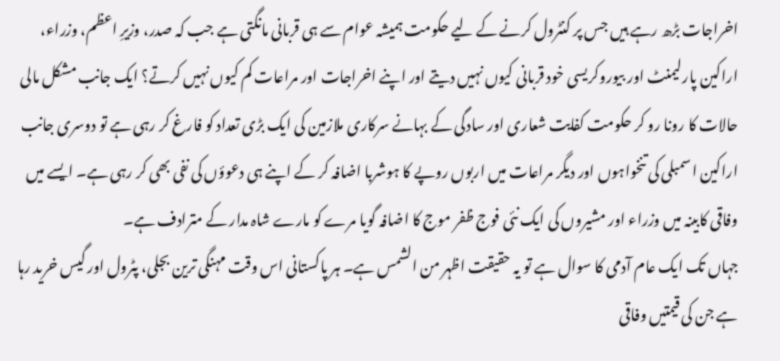اخراجات بڑھ رہے ہیں جس پر کنٹرول کرنے کے لیے حکومت ہمیشہ عوام سے ہی قربانی مانگتی ہے جب کہ صدر، وزیرِ اعظم، وزراء، اراکین پارلیمنٹ اور بیوروکریسی خود قربانی کیوں نہیں دیتے اور اپنے اخراجات اور مراعات کم کیوں نہیں کرتے؟ ایک جانب مشکل مالی حالات کا رونا رو کر حکومت کفایت شعاری اور سادگی کے بہانے سرکاری ملازمین کی ایک بڑی تعداد کو فارغ کر رہی ہے تو دوسری جانب اراکین اسمبلی کی تنخواہوں اور دیگر مراعات میں اربوں روپے کا ہوشربا اضافہ کر کے اپنے ہی دعوؤں کی نفی بھی کر رہی ہے۔ ایسے میں وفاقی کابینہ میں وزراء اور مشیروں کی ایک نئی فوج ظفر موج کا اضافہ گویا مرے کو مارے شاہ مدار کے مترادف ہے۔
جہاں تک ایک عام آدمی کا سوال ہے تو یہ حقیقت اظہر من الشمس ہے۔ ہر پاکستانی اس وقت مہنگی ترین بجلی، پٹرول اور گیس خرید رہا ہے جن کی قیمتیں وفاقی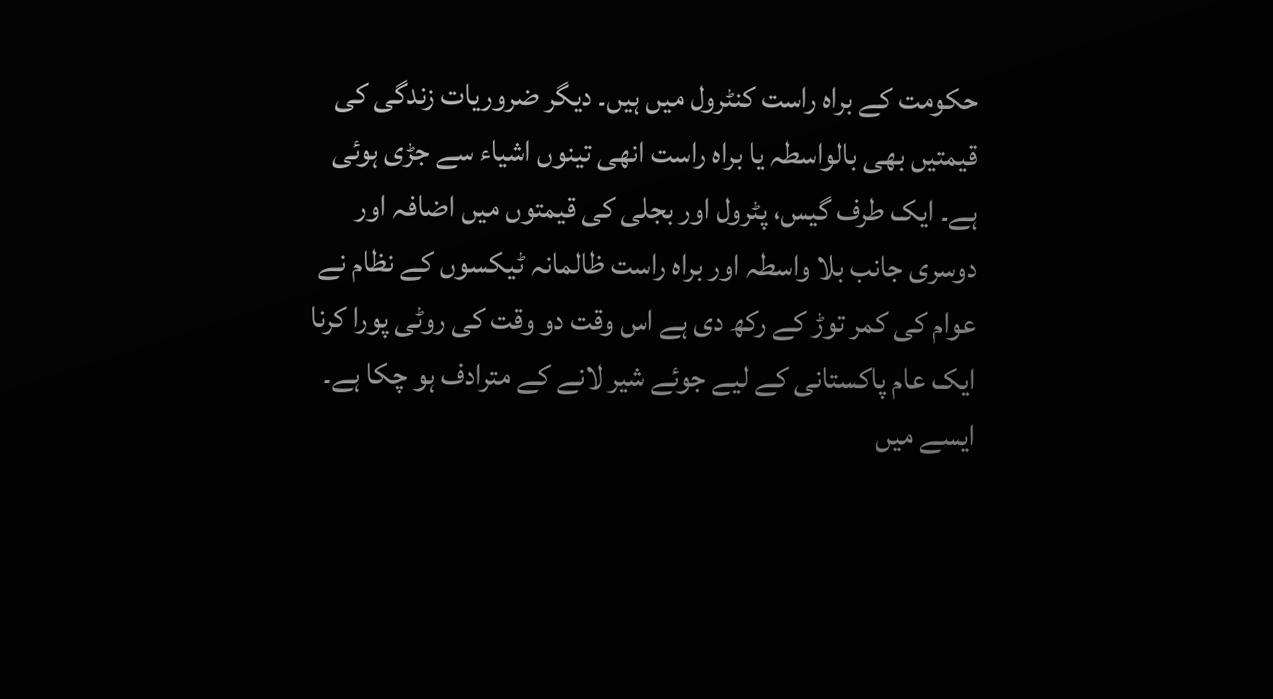حکومت کے براہ راست کنٹرول میں ہیں۔ دیگر ضروریات زندگی کی قیمتیں بھی بالواسطہ یا براہ راست انھی تینوں اشیاء سے جڑی ہوئی ہے۔ ایک طرف گیس، پٹرول اور بجلی کی قیمتوں میں اضافہ اور دوسری جانب بلا واسطہ اور براہ راست ظالمانہ ٹیکسوں کے نظام نے عوام کی کمر توڑ کے رکھ دی ہے اس وقت دو وقت کی روٹی پورا کرنا ایک عام پاکستانی کے لیے جوئے شیر لانے کے مترادف ہو چکا ہے۔ ایسے میں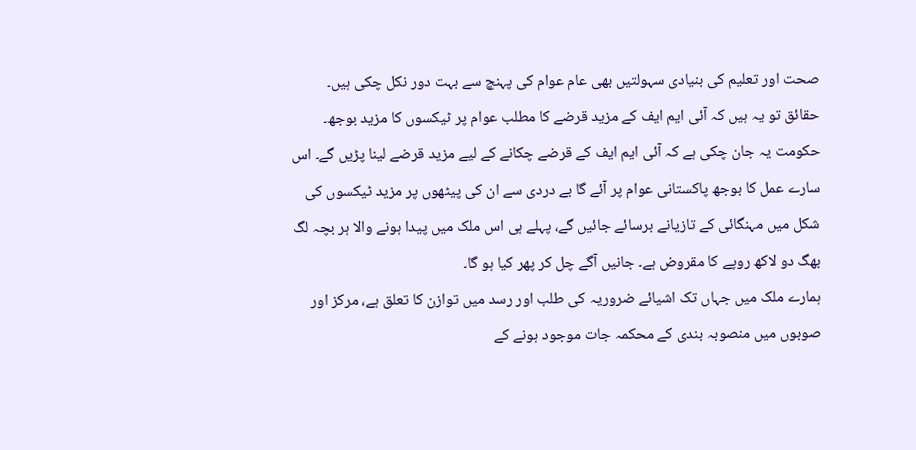صحت اور تعلیم کی بنیادی سہولتیں بھی عام عوام کی پہنچ سے بہت دور نکل چکی ہیں۔
حقائق تو یہ ہیں کہ آئی ایم ایف کے مزید قرضے کا مطلب عوام پر ٹیکسوں کا مزید بوجھ۔ حکومت یہ جان چکی ہے کہ آئی ایم ایف کے قرضے چکانے کے لیے مزید قرضے لینا پڑیں گے۔ اس سارے عمل کا بوجھ پاکستانی عوام پر آئے گا بے دردی سے ان کی پیٹھوں پر مزید ٹیکسوں کی شکل میں مہنگائی کے تازیانے برسائے جائیں گے، پہلے ہی اس ملک میں پیدا ہونے والا ہر بچہ لگ بھگ دو لاکھ روپے کا مقروض ہے۔ جانیں آگے چل کر پھر کیا ہو گا۔
ہمارے ملک میں جہاں تک اشیائے ضروریہ کی طلب اور رسد میں توازن کا تعلق ہے، مرکز اور صوبوں میں منصوبہ بندی کے محکمہ جات موجود ہونے کے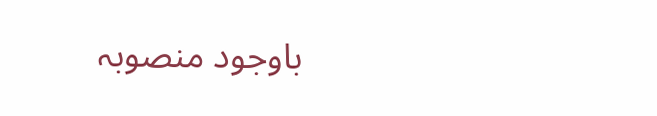باوجود منصوبہ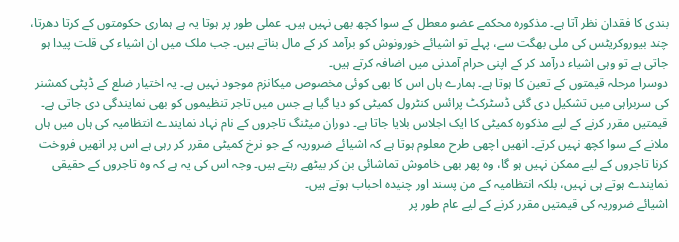بندی کا فقدان نظر آتا ہے۔ مذکورہ محکمے عضو معطل کے سوا کچھ بھی نہیں ہیں۔ عملی طور پر ہوتا یہ ہے ہماری حکومتوں کے کرتا دھرتا، چند بیوروکریٹس کی ملی بھگت سے، پہلے تو اشیائے خورونوش کو برآمد کر کے مال بناتے ہیں۔ جب ملک میں ان اشیاء کی قلت پیدا ہو جاتی ہے تو وہی اشیاء درآمد کر کے اپنی حرام آمدنی میں اضافہ کرتے ہیں۔
دوسرا مرحلہ قیمتوں کے تعین کا ہوتا ہے۔ ہمارے ہاں اس کا بھی کوئی مخصوص میکانزم موجود نہیں ہے۔ یہ اختیار ضلع کے ڈپٹی کمشنر کی سربراہی میں تشکیل دی گئی ڈسٹرکٹ پرائس کنٹرول کمیٹی کو دیا گیا ہے جس میں تاجر تنظیموں کو بھی نمایندگی دی جاتی ہے۔ قیمتیں مقرر کرنے کے لیے مذکورہ کمیٹی کا ایک اجلاس بلایا جاتا ہے۔ دوران میٹنگ تاجروں کے نام نہاد نمایندے انتظامیہ کی ہاں میں ہاں ملانے کے سوا کچھ نہیں کرتے۔ انھیں اچھی طرح معلوم ہوتا ہے کہ اشیائے ضروریہ کے جو نرخ کمیٹی مقرر کر رہی ہے اس پر انھیں فروخت کرنا تاجروں کے لیے ممکن نہیں ہو گا، وہ پھر بھی خاموش تماشائی بن کر بیٹھے رہتے ہیں۔ وجہ اس کی یہ ہے کہ وہ تاجروں کے حقیقی نمایندے ہوتے ہی نہیں، بلکہ انتظامیہ کے من پسند اور چنیدہ احباب ہوتے ہیں۔
اشیائے ضروریہ کی قیمتیں مقرر کرنے کے لیے عام طور پر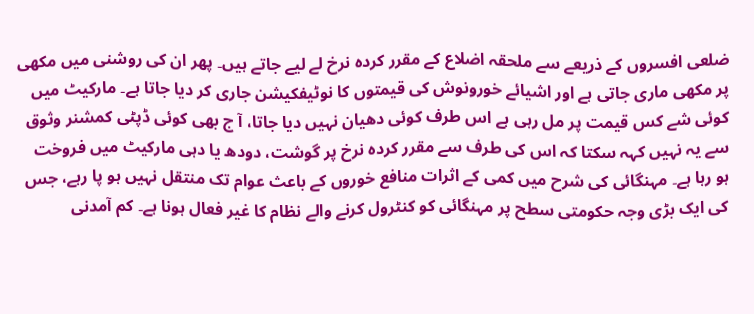ضلعی افسروں کے ذریعے سے ملحقہ اضلاع کے مقرر کردہ نرخ لے لیے جاتے ہیں۔ پھر ان کی روشنی میں مکھی پر مکھی ماری جاتی ہے اور اشیائے خورونوش کی قیمتوں کا نوٹیفکیشن جاری کر دیا جاتا ہے۔ مارکیٹ میں کوئی شے کس قیمت پر مل رہی ہے اس طرف کوئی دھیان نہیں دیا جاتا، آ ج بھی کوئی ڈپٹی کمشنر وثوق سے یہ نہیں کہہ سکتا کہ اس کی طرف سے مقرر کردہ نرخ پر گوشت، دودھ یا دہی مارکیٹ میں فروخت ہو رہا ہے۔ مہنگائی کی شرح میں کمی کے اثرات منافع خوروں کے باعث عوام تک منتقل نہیں ہو پا رہے، جس کی ایک بڑی وجہ حکومتی سطح پر مہنگائی کو کنٹرول کرنے والے نظام کا غیر فعال ہونا ہے۔ کم آمدنی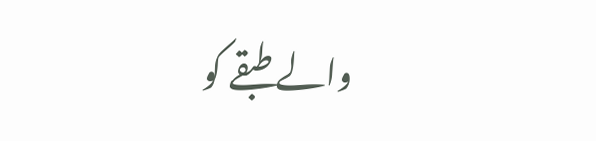والے طبقے کو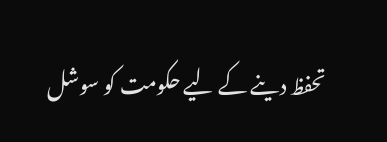تحفظ دینے کے لیے حکومت کو سوشل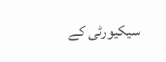سیکیورٹی کے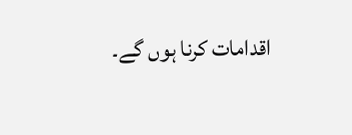اقدامات کرنا ہوں گے۔